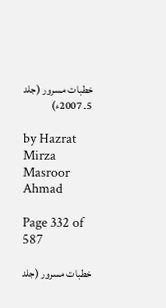خطبات مسرور (جلد 5۔ 2007ء)

by Hazrat Mirza Masroor Ahmad

Page 332 of 587

خطبات مسرور (جلد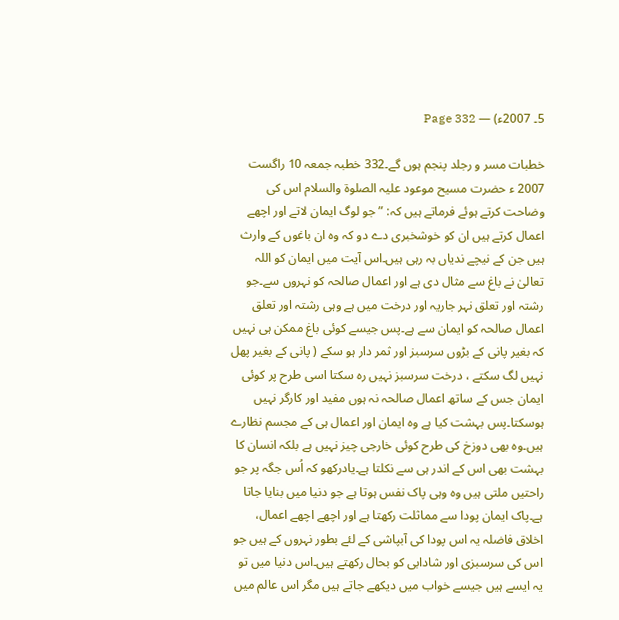5۔ 2007ء) — Page 332

خطبات مسر و رجلد پنجم ہوں گے۔332 خطبہ جمعہ 10 راگست 2007 ء حضرت مسیح موعود علیہ الصلوۃ والسلام اس کی وضاحت کرتے ہوئے فرماتے ہیں کہ: ”جو لوگ ایمان لاتے اور اچھے اعمال کرتے ہیں ان کو خوشخبری دے دو کہ وہ ان باغوں کے وارث ہیں جن کے نیچے ندیاں بہ رہی ہیں۔اس آیت میں ایمان کو اللہ تعالیٰ نے باغ سے مثال دی ہے اور اعمال صالحہ کو نہروں سے۔جو رشتہ اور تعلق نہر جاریہ اور درخت میں ہے وہی رشتہ اور تعلق اعمال صالحہ کو ایمان سے ہے۔پس جیسے کوئی باغ ممکن ہی نہیں کہ بغیر پانی کے بڑوں سرسبز اور ثمر دار ہو سکے ( پانی کے بغیر پھل نہیں لگ سکتے ، درخت سرسبز نہیں رہ سکتا اسی طرح پر کوئی ایمان جس کے ساتھ اعمال صالحہ نہ ہوں مفید اور کارگر نہیں ہوسکتا۔پس بہشت کیا ہے وہ ایمان اور اعمال ہی کے مجسم نظارے ہیں۔وہ بھی دوزخ کی طرح کوئی خارجی چیز نہیں ہے بلکہ انسان کا بہشت بھی اس کے اندر ہی سے نکلتا ہے۔یادرکھو کہ اُس جگہ پر جو راحتیں ملتی ہیں وہ وہی پاک نفس ہوتا ہے جو دنیا میں بنایا جاتا ہے۔پاک ایمان پودا سے مماثلت رکھتا ہے اور اچھے اچھے اعمال، اخلاق فاضلہ یہ اس پودا کی آبپاشی کے لئے بطور نہروں کے ہیں جو اس کی سرسبزی اور شادابی کو بحال رکھتے ہیں۔اس دنیا میں تو یہ ایسے ہیں جیسے خواب میں دیکھے جاتے ہیں مگر اس عالم میں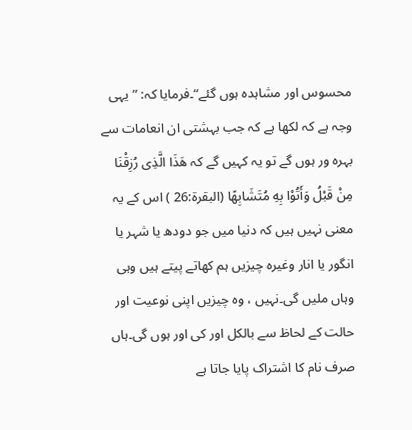محسوس اور مشاہدہ ہوں گئے“۔فرمایا کہ: ”یہی وجہ ہے کہ لکھا ہے کہ جب بہشتی ان انعامات سے بہرہ ور ہوں گے تو یہ کہیں گے کہ هَذَا الَّذِى رُزِقْنَا مِنْ قَبْلُ وَأَتُوْا بِهِ مُتَشَابِهًا (البقرة:26 ) اس کے یہ معنی نہیں ہیں کہ دنیا میں جو دودھ یا شہر یا انگور یا انار وغیرہ چیزیں ہم کھاتے پیتے ہیں وہی وہاں ملیں گی۔نہیں ، وہ چیزیں اپنی نوعیت اور حالت کے لحاظ سے بالکل اور کی اور ہوں گی۔ہاں صرف نام کا اشتراک پایا جاتا ہے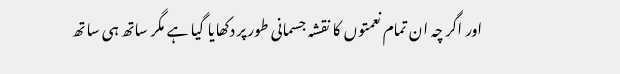اور اگر چہ ان تمام نعمتوں کا نقشہ جسمانی طور پر دکھایا گیا ہے مگر ساتھ ہی ساتھ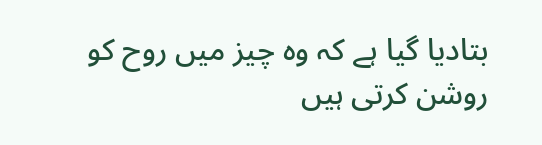بتادیا گیا ہے کہ وہ چیز میں روح کو روشن کرتی ہیں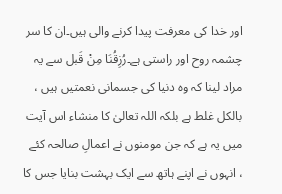اور خدا کی معرفت پیدا کرنے والی ہیں۔ان کا سر چشمہ روح اور راستی ہے۔رُزِقُنَا مِنْ قَبل سے یہ مراد لینا کہ وہ دنیا کی جسمانی نعمتیں ہیں ، بالکل غلط ہے بلکہ اللہ تعالیٰ کا منشاء اس آیت میں یہ ہے کہ جن مومنوں نے اعمالِ صالحہ کئے ، انہوں نے اپنے ہاتھ سے ایک بہشت بنایا جس کا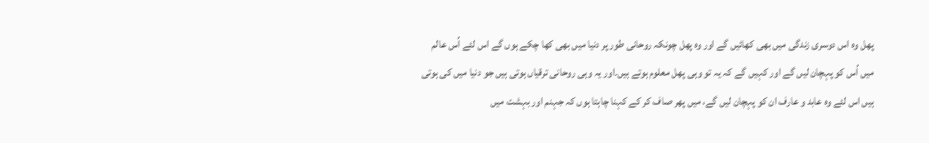پھل وہ اس دوسری زندگی میں بھی کھائیں گے اور وہ پھل چونکہ روحانی طور پر دنیا میں بھی کھا چکے ہوں گے اس لئے اُس عالم میں اُس کو پہچان لیں گے اور کہیں گے کہ یہ تو وہی پھل معلوم ہوتے ہیں۔اور یہ وہی روحانی ترقیاں ہوتی ہیں جو دنیا میں کی ہوتی ہیں اس لئے وہ عابد و عارف ان کو پہچان لیں گے، میں پھر صاف کر کے کہنا چاہتا ہوں کہ جہنم اور بہشت میں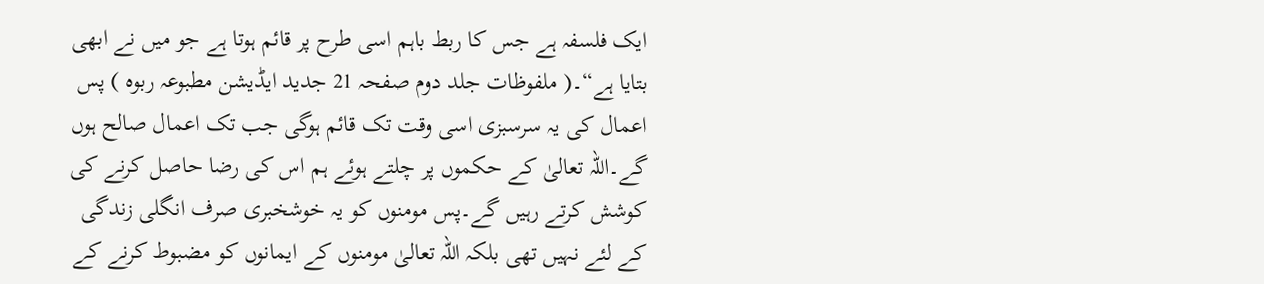ایک فلسفہ ہے جس کا ربط باہم اسی طرح پر قائم ہوتا ہے جو میں نے ابھی بتایا ہے“۔( ملفوظات جلد دوم صفحہ 21 جدید ایڈیشن مطبوعہ ربوہ ) پس اعمال کی یہ سرسبزی اسی وقت تک قائم ہوگی جب تک اعمال صالح ہوں گے۔اللہ تعالیٰ کے حکموں پر چلتے ہوئے ہم اس کی رضا حاصل کرنے کی کوشش کرتے رہیں گے۔پس مومنوں کو یہ خوشخبری صرف انگلی زندگی کے لئے نہیں تھی بلکہ اللہ تعالیٰ مومنوں کے ایمانوں کو مضبوط کرنے کے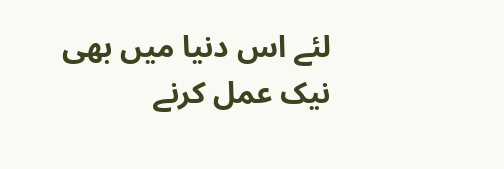لئے اس دنیا میں بھی نیک عمل کرنے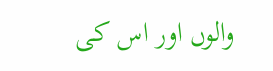والوں اور اس کی